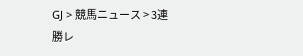GJ > 競馬ニュース > 3連勝レ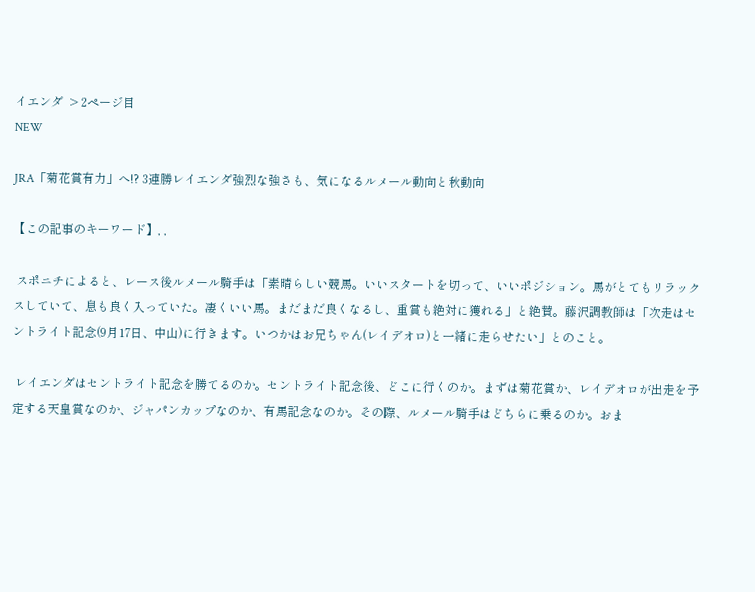イエンダ  > 2ページ目
NEW

JRA「菊花賞有力」へ!? 3連勝レイエンダ強烈な強さも、気になるルメール動向と秋動向

【この記事のキーワード】, ,

 スポニチによると、レース後ルメール騎手は「素晴らしい競馬。いいスタートを切って、いいポジション。馬がとてもリラックスしていて、息も良く入っていた。凄くいい馬。まだまだ良くなるし、重賞も絶対に獲れる」と絶賛。藤沢調教師は「次走はセントライト記念(9月17日、中山)に行きます。いつかはお兄ちゃん(レイデオロ)と一緒に走らせたい」とのこと。

 レイエンダはセントライト記念を勝てるのか。セントライト記念後、どこに行くのか。まずは菊花賞か、レイデオロが出走を予定する天皇賞なのか、ジャパンカップなのか、有馬記念なのか。その際、ルメール騎手はどちらに乗るのか。おま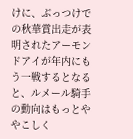けに、ぶっつけでの秋華賞出走が表明されたアーモンドアイが年内にもう一戦するとなると、ルメール騎手の動向はもっとややこしく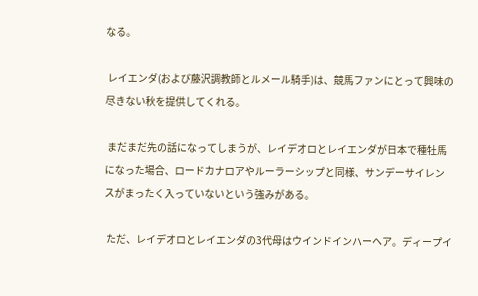なる。

 レイエンダ(および藤沢調教師とルメール騎手)は、競馬ファンにとって興味の尽きない秋を提供してくれる。

 まだまだ先の話になってしまうが、レイデオロとレイエンダが日本で種牡馬になった場合、ロードカナロアやルーラーシップと同様、サンデーサイレンスがまったく入っていないという強みがある。

 ただ、レイデオロとレイエンダの3代母はウインドインハーヘア。ディープイ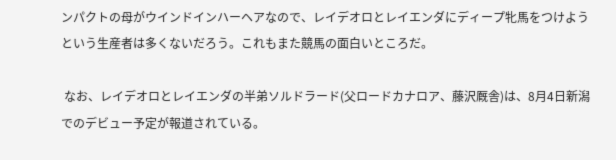ンパクトの母がウインドインハーヘアなので、レイデオロとレイエンダにディープ牝馬をつけようという生産者は多くないだろう。これもまた競馬の面白いところだ。

 なお、レイデオロとレイエンダの半弟ソルドラード(父ロードカナロア、藤沢厩舎)は、8月4日新潟でのデビュー予定が報道されている。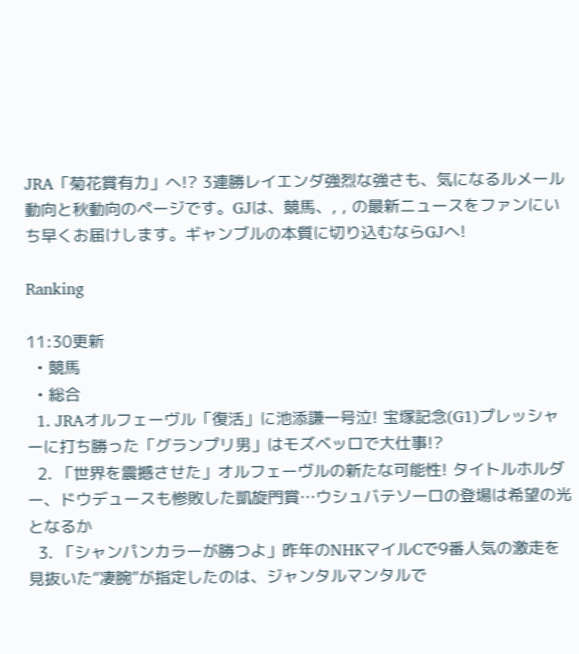JRA「菊花賞有力」へ!? 3連勝レイエンダ強烈な強さも、気になるルメール動向と秋動向のページです。GJは、競馬、, , の最新ニュースをファンにいち早くお届けします。ギャンブルの本質に切り込むならGJへ!

Ranking

11:30更新
  • 競馬
  • 総合
  1. JRAオルフェーヴル「復活」に池添謙一号泣! 宝塚記念(G1)プレッシャーに打ち勝った「グランプリ男」はモズベッロで大仕事!?
  2. 「世界を震撼させた」オルフェーヴルの新たな可能性! タイトルホルダー、ドウデュースも惨敗した凱旋門賞…ウシュバテソーロの登場は希望の光となるか
  3. 「シャンパンカラーが勝つよ」昨年のNHKマイルCで9番人気の激走を見抜いた“凄腕”が指定したのは、ジャンタルマンタルで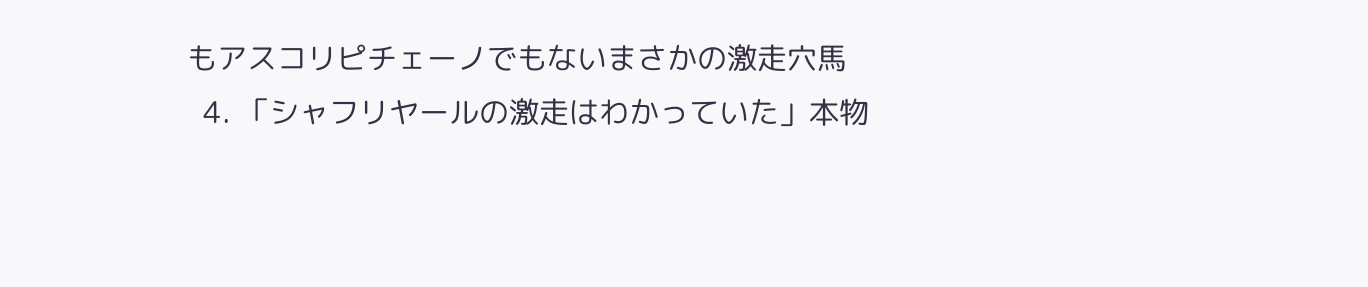もアスコリピチェーノでもないまさかの激走穴馬
  4. 「シャフリヤールの激走はわかっていた」本物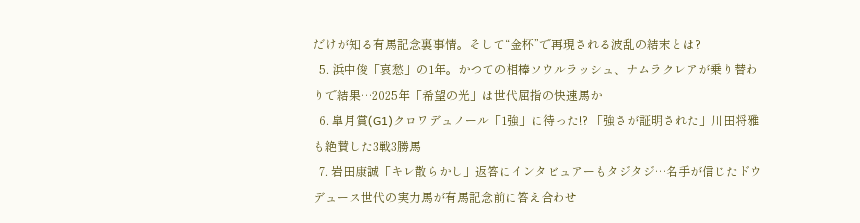だけが知る有馬記念裏事情。そして“金杯”で再現される波乱の結末とは?
  5. 浜中俊「哀愁」の1年。かつての相棒ソウルラッシュ、ナムラクレアが乗り替わりで結果…2025年「希望の光」は世代屈指の快速馬か
  6. 皐月賞(G1)クロワデュノール「1強」に待った!? 「強さが証明された」川田将雅も絶賛した3戦3勝馬
  7. 岩田康誠「キレ散らかし」返答にインタビュアーもタジタジ…名手が信じたドウデュース世代の実力馬が有馬記念前に答え合わせ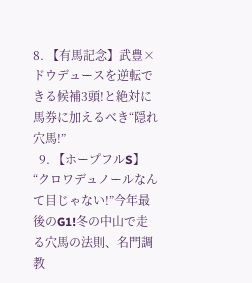8. 【有馬記念】武豊×ドウデュースを逆転できる候補3頭!と絶対に馬券に加えるべき“隠れ穴馬!”
  9. 【ホープフルS】“クロワデュノールなんて目じゃない!”今年最後のG1!冬の中山で走る穴馬の法則、名門調教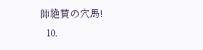師絶賛の穴馬!
  10.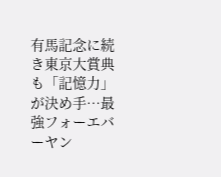有馬記念に続き東京大賞典も「記憶力」が決め手…最強フォーエバーヤン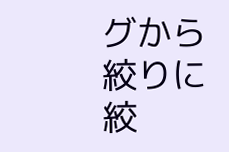グから絞りに絞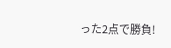った2点で勝負!